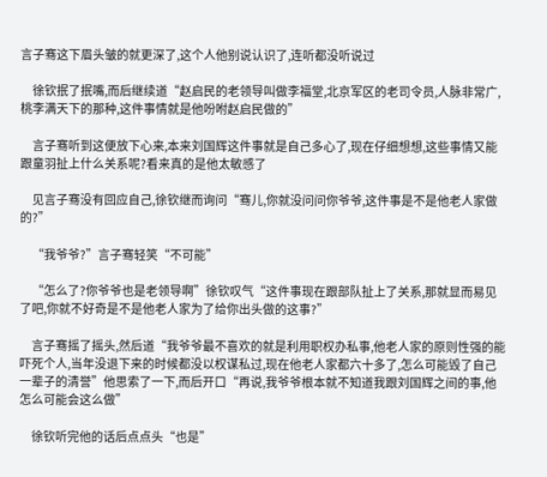言子骞这下眉头皱的就更深了,这个人他别说认识了,连听都没听说过

    徐钦抿了抿嘴,而后继续道“赵启民的老领导叫做李福堂,北京军区的老司令员,人脉非常广,桃李满天下的那种,这件事情就是他吩咐赵启民做的”

    言子骞听到这便放下心来,本来刘国辉这件事就是自己多心了,现在仔细想想,这些事情又能跟童羽扯上什么关系呢?看来真的是他太敏感了

    见言子骞没有回应自己,徐钦继而询问“骞儿,你就没问问你爷爷,这件事是不是他老人家做的?”

    “我爷爷?”言子骞轻笑“不可能”

    “怎么了?你爷爷也是老领导啊”徐钦叹气“这件事现在跟部队扯上了关系,那就显而易见了吧,你就不好奇是不是他老人家为了给你出头做的这事?”

    言子骞摇了摇头,然后道“我爷爷最不喜欢的就是利用职权办私事,他老人家的原则性强的能吓死个人,当年没退下来的时候都没以权谋私过,现在他老人家都六十多了,怎么可能毁了自己一辈子的清誉”他思索了一下,而后开口“再说,我爷爷根本就不知道我跟刘国辉之间的事,他怎么可能会这么做”

    徐钦听完他的话后点点头“也是”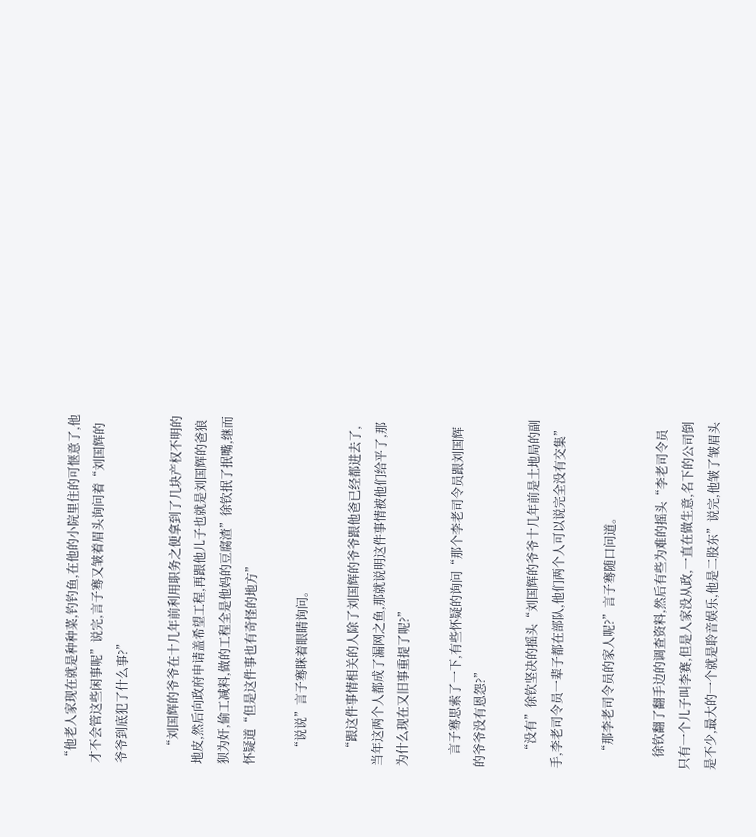“他老人家现在就是种种菜,钓钓鱼,在他的小院里住的可惬意了,他才不会管这些闲事呢”说完,言子骞又皱着眉头询问着“刘国辉的爷爷到底犯了什么事?”

    “刘国辉的爷爷在十几年前利用职务之便拿到了几块产权不明的地皮,然后向政府申请盖希望工程,再跟他儿子也就是刘国辉的爸狼狈为奸,偷工减料,做的工程全是他妈的豆腐渣”徐钦抿了抿嘴,继而怀疑道“但是这件事也有奇怪的地方”

    “说说”言子骞眯着眼睛询问。

    “跟这件事情相关的人除了刘国辉的爷爷跟他爸已经都进去了,当年这两个人都成了漏网之鱼,那就说明这件事情被他们给平了,那为什么现在又旧事重提了呢?”

    言子骞思索了一下,有些怀疑的询问“那个李老司令员跟刘国辉的爷爷没有恩怨?”

    “没有”徐钦坚决的摇头“刘国辉的爷爷十几年前是土地局的副手,李老司令员一辈子都在部队,他们两个人可以说完全没有交集”

    “那李老司令员的家人呢?”言子骞随口问道。

    徐钦翻了翻手边的调查资料,然后有些为难的摇头“李老司令员只有一个儿子叫李赛,但是人家没从政,一直在做生意,名下的公司倒是不少,最大的一个就是聆音娱乐,他是二股东”说完,他皱了皱眉头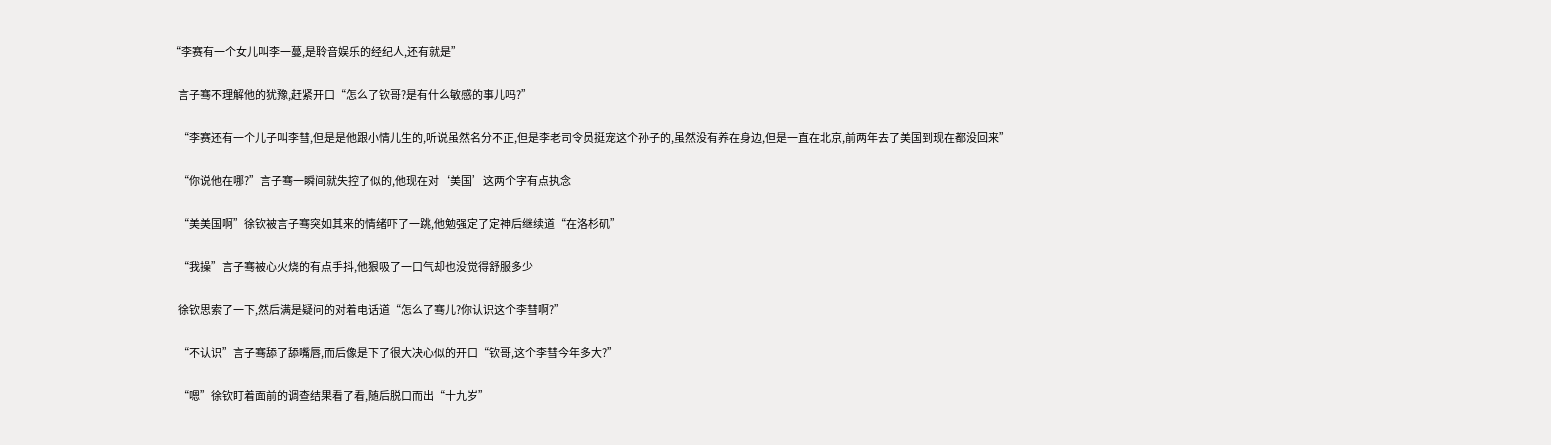“李赛有一个女儿叫李一蔓,是聆音娱乐的经纪人,还有就是”

    言子骞不理解他的犹豫,赶紧开口“怎么了钦哥?是有什么敏感的事儿吗?”

    “李赛还有一个儿子叫李彗,但是是他跟小情儿生的,听说虽然名分不正,但是李老司令员挺宠这个孙子的,虽然没有养在身边,但是一直在北京,前两年去了美国到现在都没回来”

    “你说他在哪?”言子骞一瞬间就失控了似的,他现在对‘美国’这两个字有点执念

    “美美国啊”徐钦被言子骞突如其来的情绪吓了一跳,他勉强定了定神后继续道“在洛杉矶”

    “我操”言子骞被心火烧的有点手抖,他狠吸了一口气却也没觉得舒服多少

    徐钦思索了一下,然后满是疑问的对着电话道“怎么了骞儿?你认识这个李彗啊?”

    “不认识”言子骞舔了舔嘴唇,而后像是下了很大决心似的开口“钦哥,这个李彗今年多大?”

    “嗯”徐钦盯着面前的调查结果看了看,随后脱口而出“十九岁”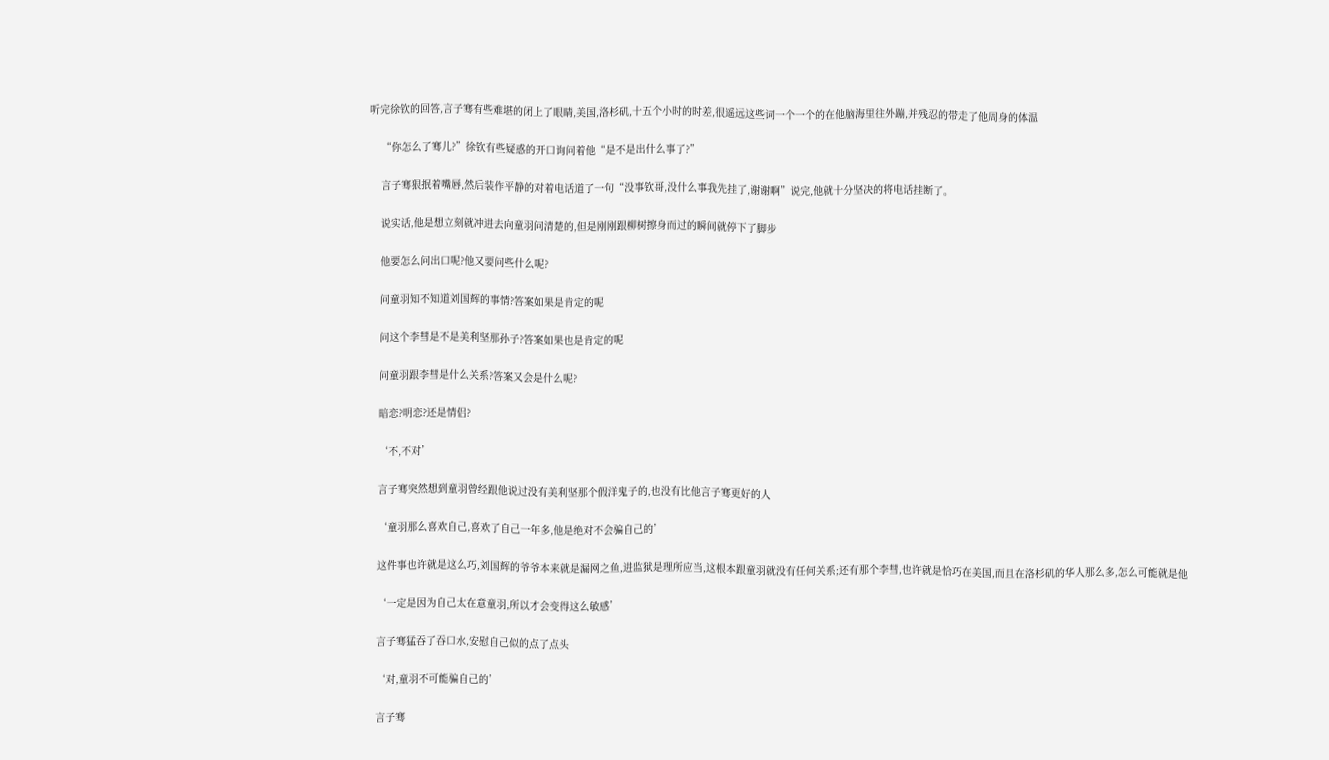听完徐钦的回答,言子骞有些难堪的闭上了眼睛,美国,洛杉矶,十五个小时的时差,很遥远这些词一个一个的在他脑海里往外蹦,并残忍的带走了他周身的体温

    “你怎么了骞儿?”徐钦有些疑惑的开口询问着他“是不是出什么事了?”

    言子骞狠抿着嘴唇,然后装作平静的对着电话道了一句“没事钦哥,没什么事我先挂了,谢谢啊”说完,他就十分坚决的将电话挂断了。

    说实话,他是想立刻就冲进去向童羽问清楚的,但是刚刚跟柳树擦身而过的瞬间就停下了脚步

    他要怎么问出口呢?他又要问些什么呢?

    问童羽知不知道刘国辉的事情?答案如果是肯定的呢

    问这个李彗是不是美利坚那孙子?答案如果也是肯定的呢

    问童羽跟李彗是什么关系?答案又会是什么呢?

    暗恋?明恋?还是情侣?

    ‘不,不对’

    言子骞突然想到童羽曾经跟他说过没有美利坚那个假洋鬼子的,也没有比他言子骞更好的人

    ‘童羽那么喜欢自己,喜欢了自己一年多,他是绝对不会骗自己的’

    这件事也许就是这么巧,刘国辉的爷爷本来就是漏网之鱼,进监狱是理所应当,这根本跟童羽就没有任何关系;还有那个李彗,也许就是恰巧在美国,而且在洛杉矶的华人那么多,怎么可能就是他

    ‘一定是因为自己太在意童羽,所以才会变得这么敏感’

    言子骞猛吞了吞口水,安慰自己似的点了点头

    ‘对,童羽不可能骗自己的’

    言子骞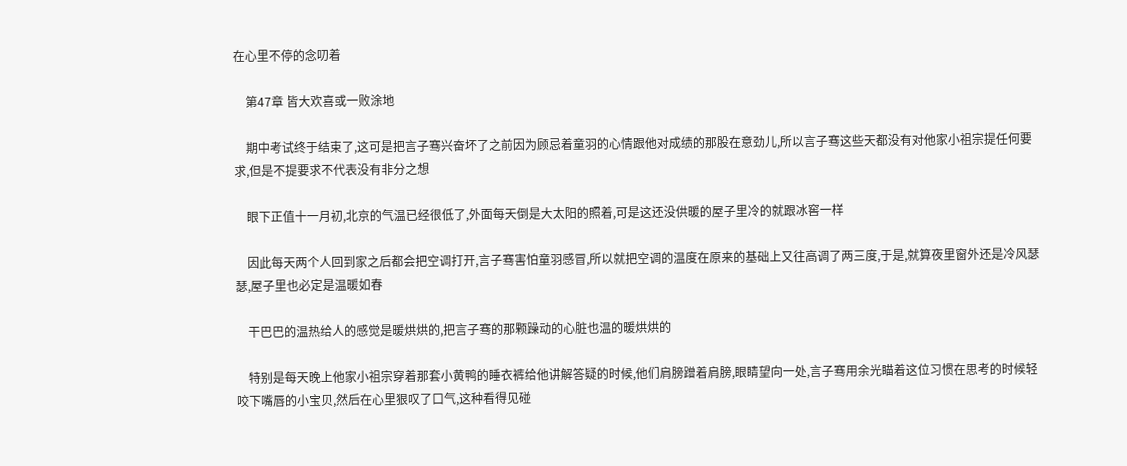在心里不停的念叨着

    第47章 皆大欢喜或一败涂地

    期中考试终于结束了,这可是把言子骞兴奋坏了之前因为顾忌着童羽的心情跟他对成绩的那股在意劲儿,所以言子骞这些天都没有对他家小祖宗提任何要求,但是不提要求不代表没有非分之想

    眼下正值十一月初,北京的气温已经很低了,外面每天倒是大太阳的照着,可是这还没供暖的屋子里冷的就跟冰窖一样

    因此每天两个人回到家之后都会把空调打开,言子骞害怕童羽感冒,所以就把空调的温度在原来的基础上又往高调了两三度,于是,就算夜里窗外还是冷风瑟瑟,屋子里也必定是温暖如春

    干巴巴的温热给人的感觉是暖烘烘的,把言子骞的那颗躁动的心脏也温的暖烘烘的

    特别是每天晚上他家小祖宗穿着那套小黄鸭的睡衣裤给他讲解答疑的时候,他们肩膀蹭着肩膀,眼睛望向一处,言子骞用余光瞄着这位习惯在思考的时候轻咬下嘴唇的小宝贝,然后在心里狠叹了口气,这种看得见碰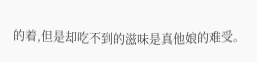的着,但是却吃不到的滋味是真他娘的难受。